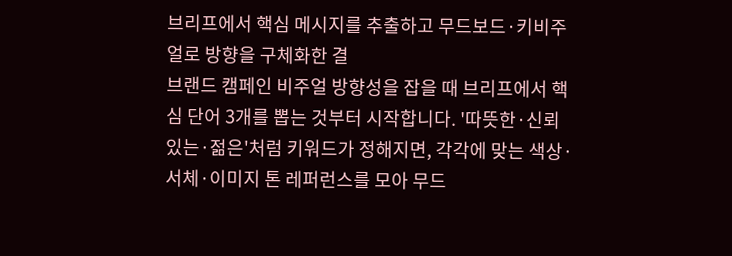브리프에서 핵심 메시지를 추출하고 무드보드·키비주얼로 방향을 구체화한 결
브랜드 캠페인 비주얼 방향성을 잡을 때 브리프에서 핵심 단어 3개를 뽑는 것부터 시작합니다. '따뜻한·신뢰있는·젊은'처럼 키워드가 정해지면, 각각에 맞는 색상·서체·이미지 톤 레퍼런스를 모아 무드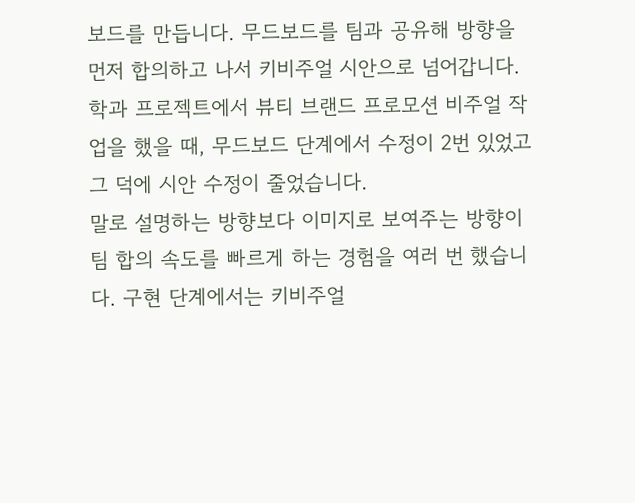보드를 만듭니다. 무드보드를 팀과 공유해 방향을 먼저 합의하고 나서 키비주얼 시안으로 넘어갑니다. 학과 프로젝트에서 뷰티 브랜드 프로모션 비주얼 작업을 했을 때, 무드보드 단계에서 수정이 2번 있었고 그 덕에 시안 수정이 줄었습니다.
말로 설명하는 방향보다 이미지로 보여주는 방향이 팀 합의 속도를 빠르게 하는 경험을 여러 번 했습니다. 구현 단계에서는 키비주얼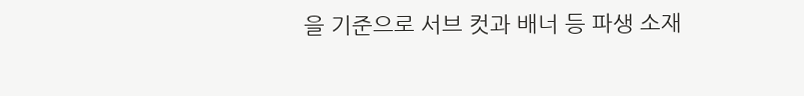을 기준으로 서브 컷과 배너 등 파생 소재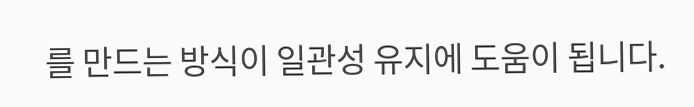를 만드는 방식이 일관성 유지에 도움이 됩니다.